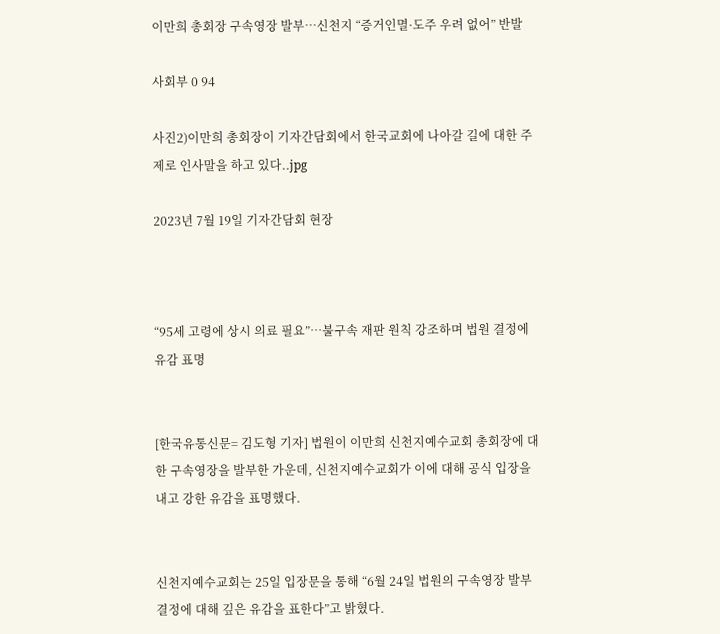이만희 총회장 구속영장 발부…신천지 “증거인멸·도주 우려 없어” 반발

사회부 0 94

사진2)이만희 총회장이 기자간담회에서 한국교회에 나아갈 길에 대한 주제로 인사말을 하고 있다..jpg

2023년 7월 19일 기자간담회 현장



“95세 고령에 상시 의료 필요”…불구속 재판 원칙 강조하며 법원 결정에 유감 표명


[한국유통신문= 김도형 기자] 법원이 이만희 신천지예수교회 총회장에 대한 구속영장을 발부한 가운데, 신천지예수교회가 이에 대해 공식 입장을 내고 강한 유감을 표명했다.


신천지예수교회는 25일 입장문을 통해 “6월 24일 법원의 구속영장 발부 결정에 대해 깊은 유감을 표한다”고 밝혔다.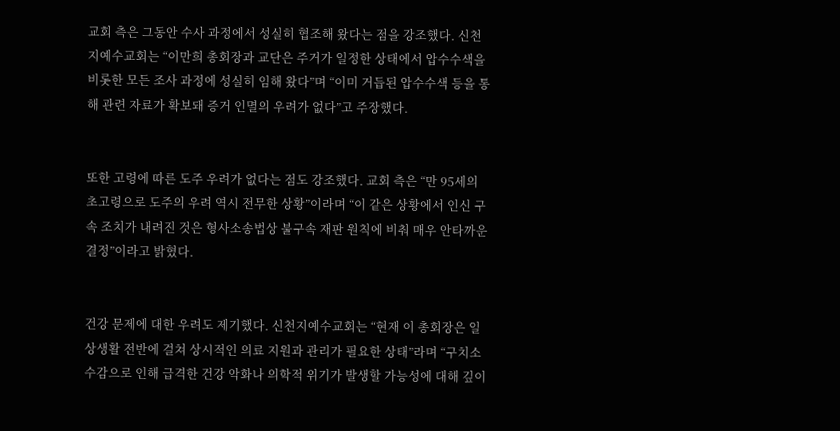교회 측은 그동안 수사 과정에서 성실히 협조해 왔다는 점을 강조했다. 신천지예수교회는 “이만희 총회장과 교단은 주거가 일정한 상태에서 압수수색을 비롯한 모든 조사 과정에 성실히 임해 왔다”며 “이미 거듭된 압수수색 등을 통해 관련 자료가 확보돼 증거 인멸의 우려가 없다”고 주장했다.


또한 고령에 따른 도주 우려가 없다는 점도 강조했다. 교회 측은 “만 95세의 초고령으로 도주의 우려 역시 전무한 상황”이라며 “이 같은 상황에서 인신 구속 조치가 내려진 것은 형사소송법상 불구속 재판 원칙에 비춰 매우 안타까운 결정”이라고 밝혔다.


건강 문제에 대한 우려도 제기했다. 신천지예수교회는 “현재 이 총회장은 일상생활 전반에 걸쳐 상시적인 의료 지원과 관리가 필요한 상태”라며 “구치소 수감으로 인해 급격한 건강 악화나 의학적 위기가 발생할 가능성에 대해 깊이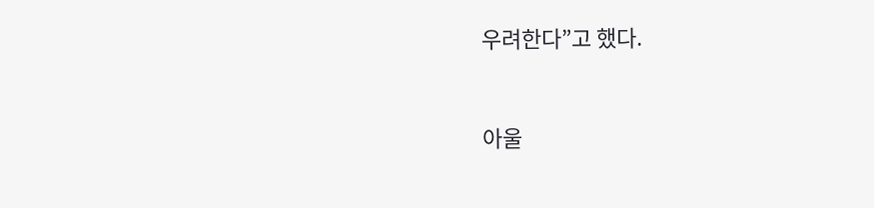우려한다”고 했다.


아울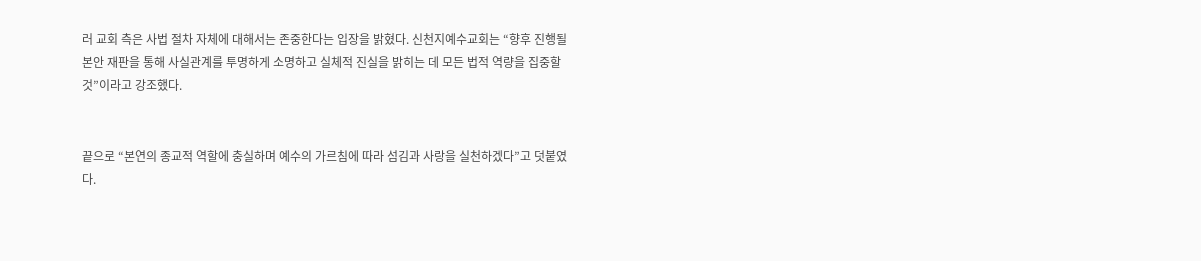러 교회 측은 사법 절차 자체에 대해서는 존중한다는 입장을 밝혔다. 신천지예수교회는 “향후 진행될 본안 재판을 통해 사실관계를 투명하게 소명하고 실체적 진실을 밝히는 데 모든 법적 역량을 집중할 것”이라고 강조했다.


끝으로 “본연의 종교적 역할에 충실하며 예수의 가르침에 따라 섬김과 사랑을 실천하겠다”고 덧붙였다.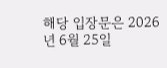해당 입장문은 2026년 6월 25일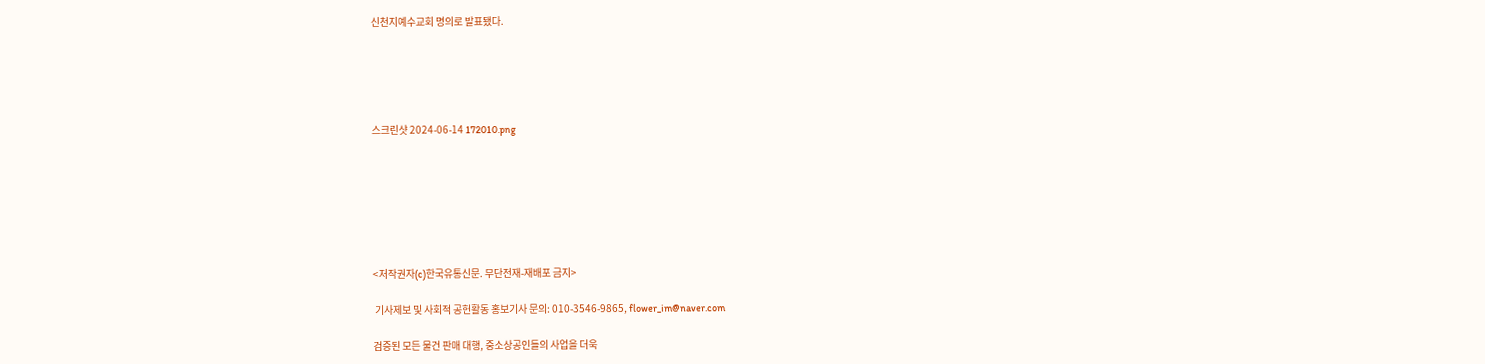신천지예수교회 명의로 발표됐다.





스크린샷 2024-06-14 172010.png







<저작권자(c)한국유통신문. 무단전재-재배포 금지>

 기사제보 및 사회적 공헌활동 홍보기사 문의: 010-3546-9865, flower_im@naver.com

검증된 모든 물건 판매 대행, 중소상공인들의 사업을 더욱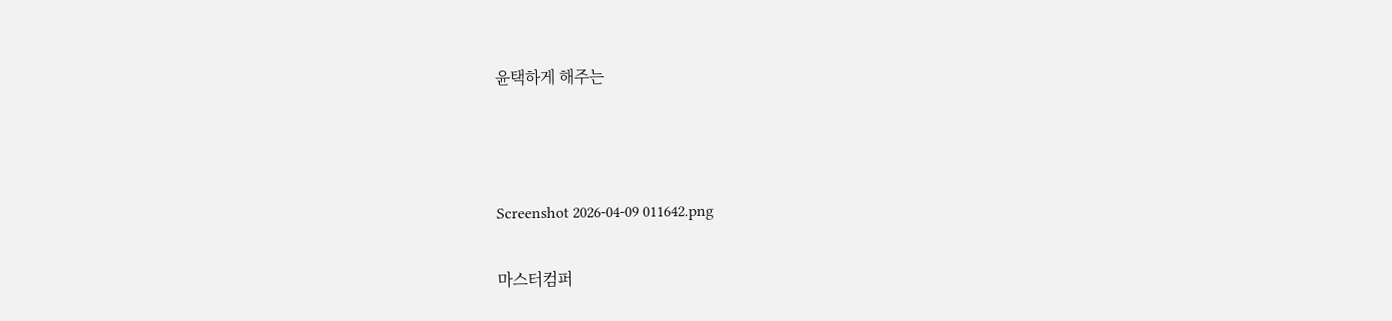윤택하게 해주는



Screenshot 2026-04-09 011642.png

마스터컴퍼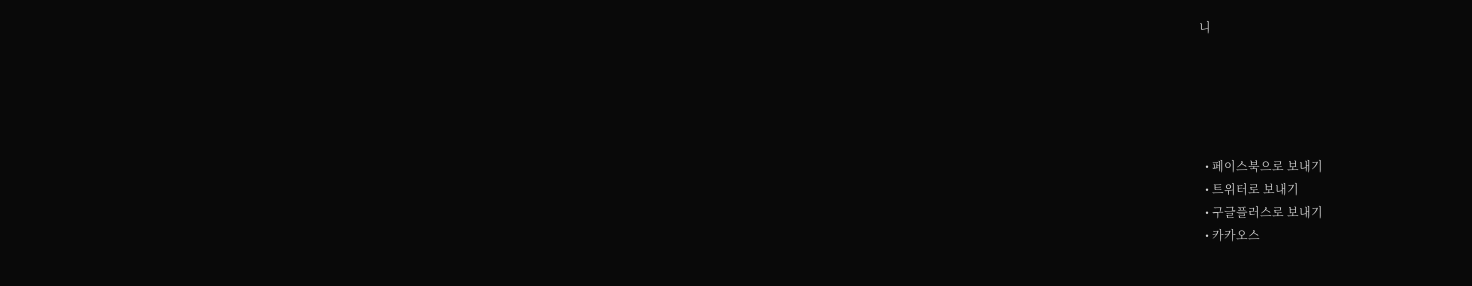니





  • 페이스북으로 보내기
  • 트위터로 보내기
  • 구글플러스로 보내기
  • 카카오스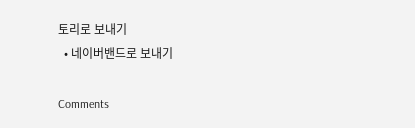토리로 보내기
  • 네이버밴드로 보내기

Comments